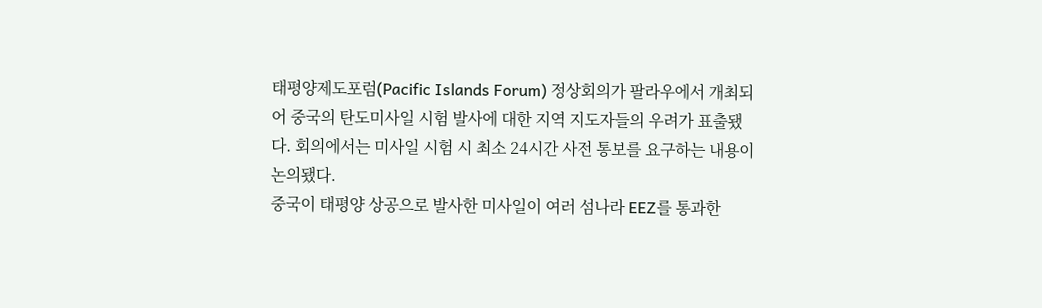태평양제도포럼(Pacific Islands Forum) 정상회의가 팔라우에서 개최되어 중국의 탄도미사일 시험 발사에 대한 지역 지도자들의 우려가 표출됐다. 회의에서는 미사일 시험 시 최소 24시간 사전 통보를 요구하는 내용이 논의됐다.
중국이 태평양 상공으로 발사한 미사일이 여러 섬나라 EEZ를 통과한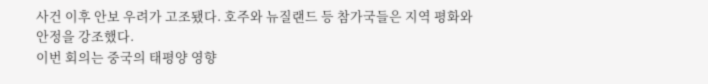사건 이후 안보 우려가 고조됐다. 호주와 뉴질랜드 등 참가국들은 지역 평화와 안정을 강조했다.
이번 회의는 중국의 태평양 영향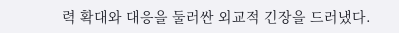력 확대와 대응을 둘러싼 외교적 긴장을 드러냈다.